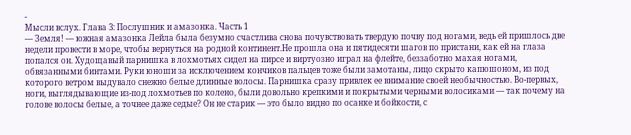-
Мысли вслух. Глава 3: Послушник и амазонка. Часть 1
— Земля! — южная амазонка Лейла была безумно счастлива снова почувствовать твердую почву под ногами, ведь ей пришлось две недели провести в море, чтобы вернуться на родной континент.Не прошла она и пятидесяти шагов по пристани, как ей на глаза попался он. Худощавый парнишка в лохмотьях сидел на пирсе и виртуозно играл на флейте, беззаботно махая ногами, обвязанными бинтами. Руки юноши за исключением кончиков пальцев тоже были замотаны, лицо скрыто капюшоном, из под которого ветром выдувало снежно белые длинные волосы. Парнишка сразу привлек ее внимание своей необычностью. Во-первых, ноги, выглядывающие из-под лохмотьев по колено, были довольно крепкими и покрытыми черными волосиками — так почему на голове волосы белые, а точнее даже седые? Он не старик — это было видно по осанке и бойкости, с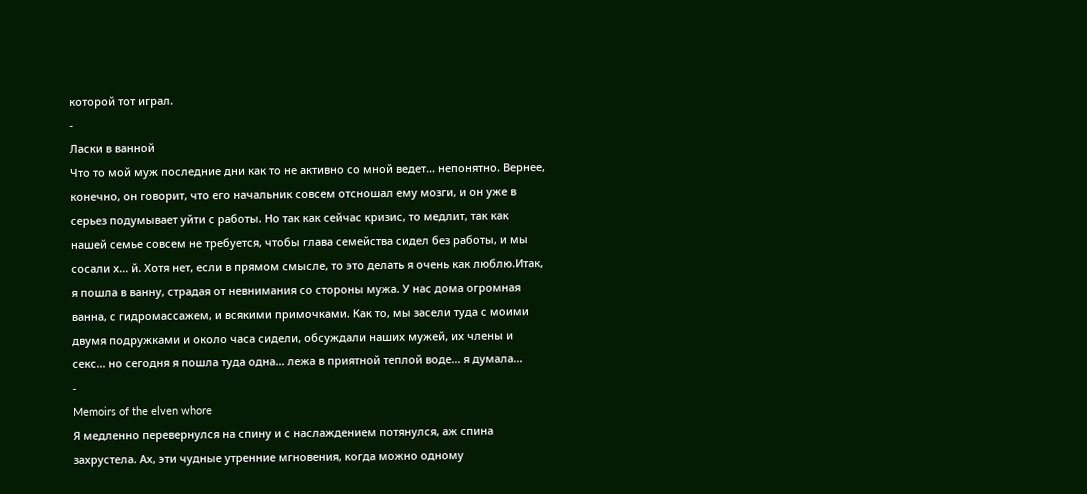которой тот играл.
-
Ласки в ванной
Что то мой муж последние дни как то не активно со мной ведет... непонятно. Вернее, конечно, он говорит, что его начальник совсем отсношал ему мозги, и он уже в серьез подумывает уйти с работы. Но так как сейчас кризис, то медлит, так как нашей семье совсем не требуется, чтобы глава семейства сидел без работы, и мы сосали х... й. Хотя нет, если в прямом смысле, то это делать я очень как люблю.Итак, я пошла в ванну, страдая от невнимания со стороны мужа. У нас дома огромная ванна, с гидромассажем, и всякими примочками. Как то, мы засели туда с моими двумя подружками и около часа сидели, обсуждали наших мужей, их члены и секс... но сегодня я пошла туда одна... лежа в приятной теплой воде... я думала...
-
Memoirs of the elven whore
Я медленно перевернулся на спину и с наслаждением потянулся, аж спина захрустела. Ах, эти чудные утренние мгновения, когда можно одному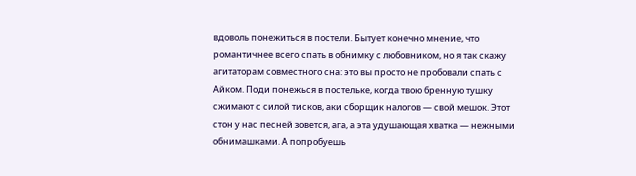вдоволь понежиться в постели. Бытует конечно мнение, что романтичнее всего спать в обнимку с любовником, но я так скажу агитаторам совместного сна: это вы просто не пробовали спать с Айком. Поди понежься в постельке, когда твою бренную тушку сжимают с силой тисков, аки сборщик налогов — свой мешок. Этот стон у нас песней зовется, ага, а эта удушающая хватка — нежными обнимашками. А попробуешь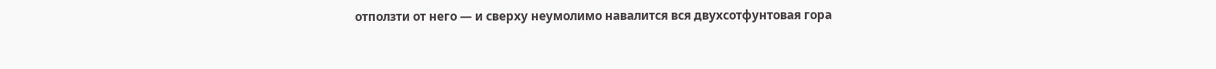отползти от него — и сверху неумолимо навалится вся двухсотфунтовая гора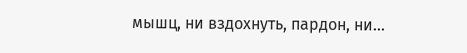мышц, ни вздохнуть, пардон, ни...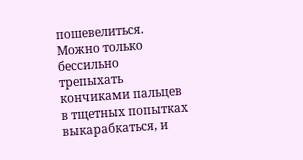пошевелиться. Можно только бессильно трепыхать кончиками пальцев в тщетных попытках выкарабкаться, и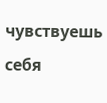чувствуешь себя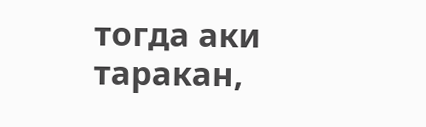тогда аки таракан,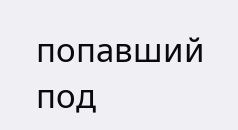попавший под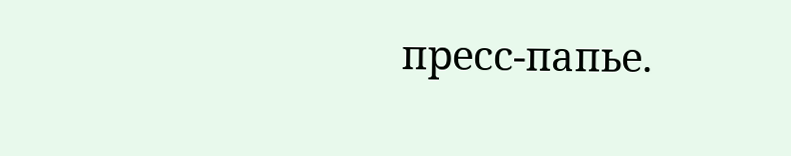пресс-папье.